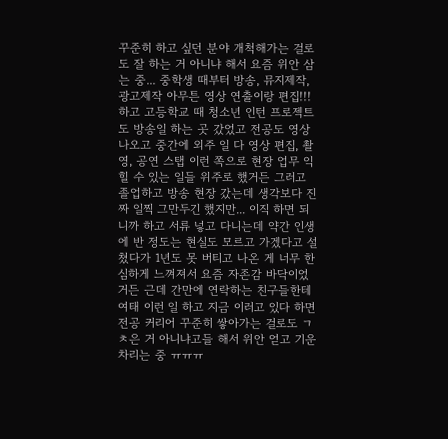꾸준히 하고 싶던 분야 개척해가는 걸로도 잘 하는 거 아니냐 해서 요즘 위안 삼는 중... 중학생 때부터 방송, 뮤지제작, 광고제작 아무튼 영상 연출이랑 편집!!! 하고 고등학교 때 청소년 인턴 프로젝트도 방송일 하는 곳 갔었고 전공도 영상나오고 중간에 외주 일 다 영상 편집, 촬영, 공연 스탭 이런 쪽으로 현장 업무 익힐 수 있는 일들 위주로 했거든 그러고 졸업하고 방송 현장 갔는데 생각보다 진짜 일찍 그만두긴 했지만... 이직 하면 되니까 하고 서류 넣고 다니는데 약간 인생에 반 정도는 현실도 모르고 가겠다고 설쳤다가 1년도 못 버티고 나온 게 너무 한심하게 느껴져서 요즘 자존감 바닥이었거든 근데 간만에 연락하는 친구들한테 여태 이런 일 하고 지금 이러고 있다 하면 전공 커리어 꾸준히 쌓아가는 걸로도 ㄱㅊ은 거 아니냐고들 해서 위안 얻고 기운 차리는 중 ㅠㅠㅠ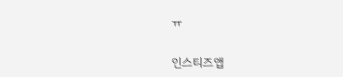ㅠ

인스티즈앱